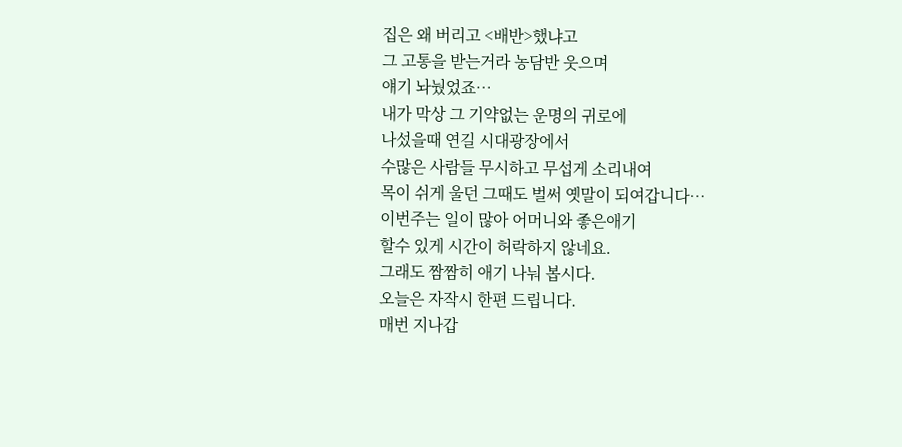집은 왜 버리고 <배반>했냐고
그 고통을 받는거라 농담반 웃으며
얘기 놔눴었죠…
내가 막상 그 기약없는 운명의 귀로에
나섰을때 연길 시대광장에서
수많은 사람들 무시하고 무섭게 소리내여
목이 쉬게 울던 그때도 벌써 옛말이 되여갑니다…
이번주는 일이 많아 어머니와 좋은애기
할수 있게 시간이 허락하지 않네요.
그래도 짬짬히 애기 나눠 봅시다.
오늘은 자작시 한편 드립니다.
매번 지나갑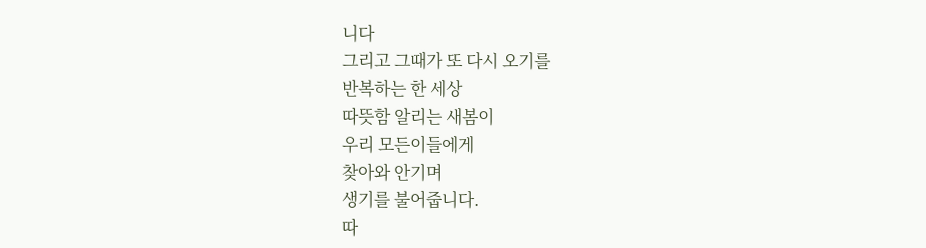니다
그리고 그때가 또 다시 오기를
반복하는 한 세상
따뜻함 알리는 새봄이
우리 모든이들에게
찾아와 안기며
생기를 불어줍니다.
따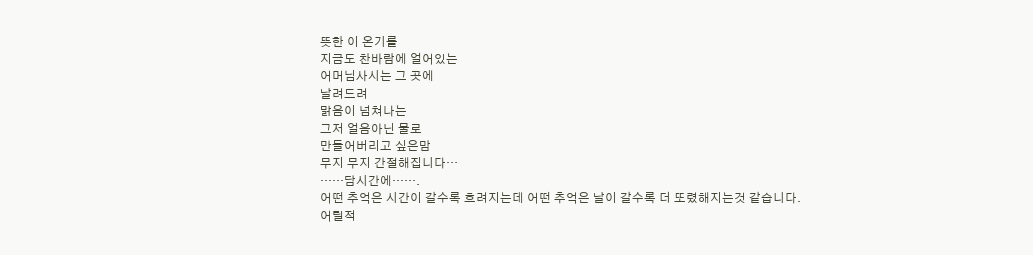뜻한 이 온기를
지금도 찬바람에 얼어있는
어머님사시는 그 곳에
날려드려
맑음이 넘쳐나는
그저 얼음아닌 물로
만들어버리고 싶은맘
무지 무지 간절해집니다…
……담시간에…….
어떤 추억은 시간이 갈수록 흐려지는데 어떤 추억은 날이 갈수록 더 또렸해지는것 같습니다.
어릴적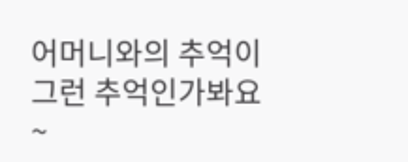어머니와의 추억이 그런 추억인가봐요~